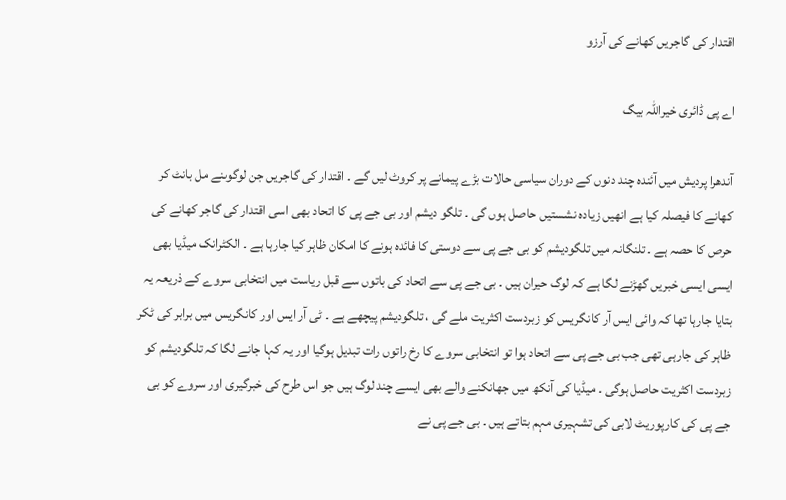اقتدار کی گاجریں کھانے کی آرزو

اے پی ڈائری خیراللہ بیگ

آندھرا پردیش میں آئندہ چند دنوں کے دوران سیاسی حالات بڑے پیمانے پر کروٹ لیں گے ۔ اقتدار کی گاجریں جن لوگوںنے مل بانٹ کر کھانے کا فیصلہ کیا ہے انھیں زیادہ نشستیں حاصل ہوں گی ۔ تلگو دیشم اور بی جے پی کا اتحاد بھی اسی اقتدار کی گاجر کھانے کی حرص کا حصہ ہے ۔ تلنگانہ میں تلگودیشم کو بی جے پی سے دوستی کا فائدہ ہونے کا امکان ظاہر کیا جارہا ہے ۔ الکٹرانک میڈیا بھی ایسی ایسی خبریں گھڑنے لگا ہے کہ لوگ حیران ہیں ۔ بی جے پی سے اتحاد کی باتوں سے قبل ریاست میں انتخابی سروے کے ذریعہ یہ بتایا جارہا تھا کہ وائی ایس آر کانگریس کو زبردست اکثریت ملے گی ، تلگودیشم پیچھے ہے ۔ ٹی آر ایس اور کانگریس میں برابر کی ٹکر ظاہر کی جارہی تھی جب بی جے پی سے اتحاد ہوا تو انتخابی سروے کا رخ راتوں رات تبدیل ہوگیا اور یہ کہا جانے لگا کہ تلگودیشم کو زبردست اکثریت حاصل ہوگی ۔ میڈیا کی آنکھ میں جھانکنے والے بھی ایسے چند لوگ ہیں جو اس طرح کی خبرگیری اور سروے کو بی جے پی کی کارپوریٹ لابی کی تشہیری مہم بتاتے ہیں ۔ بی جے پی نے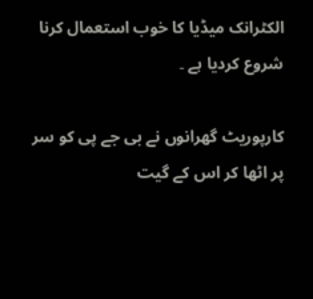الکٹرانک میڈیا کا خوب استعمال کرنا شروع کردیا ہے ۔

کارپوریٹ گھرانوں نے بی جے پی کو سر پر اٹھا کر اس کے گیت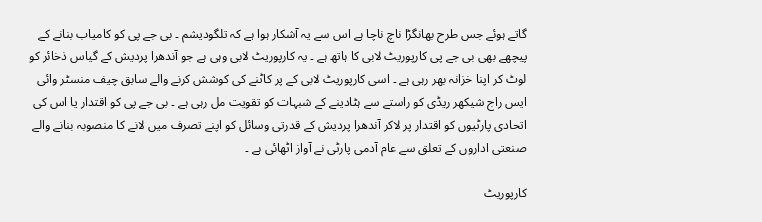گاتے ہوئے جس طرح بھانگڑا ناچ ناچا ہے اس سے یہ آشکار ہوا ہے کہ تلگودیشم ۔ بی جے پی کو کامیاب بنانے کے پیچھے بھی بی جے پی کارپوریٹ لابی کا ہاتھ ہے ۔ یہ کارپوریٹ لابی وہی ہے جو آندھرا پردیش کے گیاس ذخائر کو لوٹ کر اپنا خزانہ بھر رہی ہے ۔ اسی کارپوریٹ لابی کے پر کاٹنے کی کوشش کرنے والے سابق چیف منسٹر وائی ایس راج شیکھر ریڈی کو راستے سے ہٹادینے کے شبہات کو تقویت مل رہی ہے ۔ بی جے پی کو اقتدار یا اس کی اتحادی پارٹیوں کو اقتدار پر لاکر آندھرا پردیش کے قدرتی وسائل کو اپنے تصرف میں لانے کا منصوبہ بنانے والے صنعتی اداروں کے تعلق سے عام آدمی پارٹی نے آواز اٹھائی ہے ۔

کارپوریٹ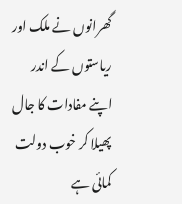گھرانوں نے ملک اور ریاستوں کے اندر اپنے مفادات کا جال پھیلا کر خوب دولت کمائی ہے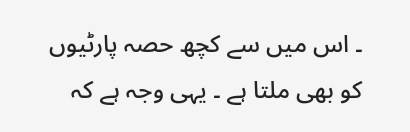۔ اس میں سے کچھ حصہ پارٹیوں کو بھی ملتا ہے ۔ یہی وجہ ہے کہ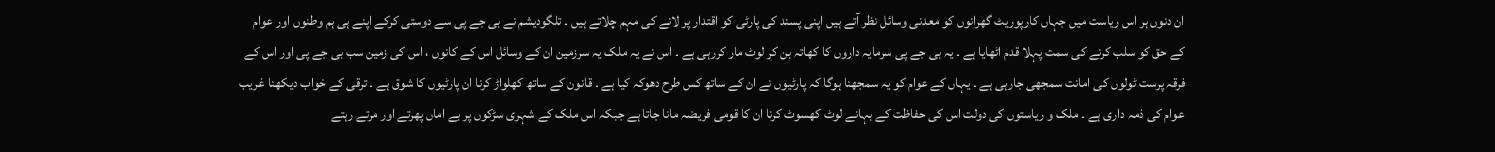ان دنوں ہر اس ریاست میں جہاں کارپوریٹ گھرانوں کو معدنی وسائل نظر آتے ہیں اپنی پسند کی پارٹی کو اقتدار پر لانے کی مہم چلاتے ہیں ۔ تلگودیشم نے بی جے پی سے دوستی کرکے اپنے ہی ہم وطنوں اور عوام کے حق کو سلب کرنے کی سمت پہلا قدم اٹھایا ہے ۔ یہ بی جے پی سرمایہ داروں کا کھاتہ بن کر لوٹ مار کررہی ہے ۔ اس نے یہ ملک یہ سرزمین ان کے وسائل اس کے کانوں ، اس کی زمین سب بی جے پی اور اس کے فرقہ پرست ٹولوں کی امانت سمجھی جارہی ہے ۔ یہاں کے عوام کو یہ سمجھنا ہوگا کہ پارٹیوں نے ان کے ساتھ کس طرح دھوکہ کیا ہے ۔ قانون کے ساتھ کھلواڑ کرنا ان پارٹیوں کا شوق ہے ۔ ترقی کے خواب دیکھنا غریب عوام کی ذمہ داری ہے ۔ ملک و ریاستوں کی دولت اس کی حفاظت کے بہانے لوٹ کھسوٹ کرنا ان کا قومی فریضہ مانا جاتا ہے جبکہ اس ملک کے شہری سڑکوں پر بے اماں پھرتے اور مرتے رہتے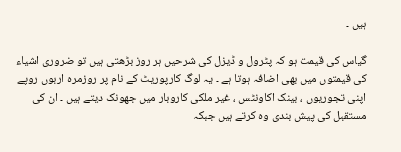ہیں ۔

گیاس کی قیمت ہو کہ پٹرول و ڈیزل کی شرحیں ہر روز بڑھتی ہیں تو ضروری اشیاء کی قیمتوں میں بھی اضافہ ہوتا ہے ۔ یہ لوگ کارپوریٹ کے نام پر روزمرہ اربوں روپے اپنی تجوریوں ، بینک اکاونٹس ، غیر ملکی کاروبار میں جھونک دیتے ہیں ۔ ان کی مستقبل کی پیش بندی وہ کرتے ہیں جبکہ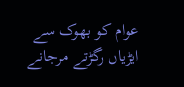عوام کو بھوک سے ایڑیاں رگڑتے مرجانے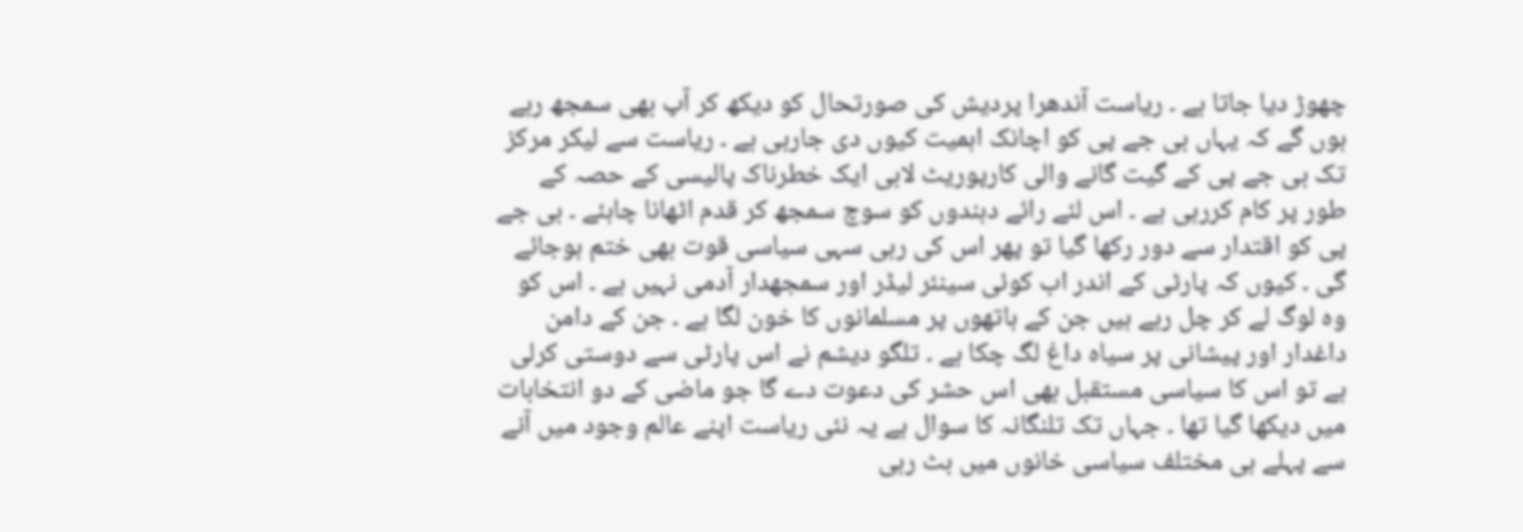چھوڑ دیا جاتا ہے ۔ ریاست آندھرا پردیش کی صورتحال کو دیکھ کر آپ بھی سمجھ رہے ہوں گے کہ یہاں بی جے پی کو اچانک اہمیت کیوں دی جارہی ہے ۔ ریاست سے لیکر مرکز تک بی جے پی کے گیت گانے والی کارپوریٹ لابی ایک خطرناک پالیسی کے حصہ کے طور پر کام کررہی ہے ۔ اس لئے رائے دہندوں کو سوچ سمجھ کر قدم اٹھانا چاہئے ۔ بی جے پی کو اقتدار سے دور رکھا گیا تو پھر اس کی رہی سہی سیاسی قوت بھی ختم ہوجائے گی ۔ کیوں کہ پارٹی کے اندر اب کوئی سینئر لیڈر اور سمجھدار آدمی نہیں ہے ۔ اس کو وہ لوگ لے کر چل رہے ہیں جن کے ہاتھوں پر مسلمانوں کا خون لگا ہے ۔ جن کے دامن داغدار اور پیشانی پر سیاہ داغ لگ چکا ہے ۔ تلگو دیشم نے اس پارٹی سے دوستی کرلی ہے تو اس کا سیاسی مستقبل بھی اس حشر کی دعوت دے گا جو ماضی کے دو انتخابات میں دیکھا گیا تھا ۔ جہاں تک تلنگانہ کا سوال ہے یہ نئی ریاست اپنے عالم وجود میں آنے سے پہلے ہی مختلف سیاسی خانوں میں بٹ رہی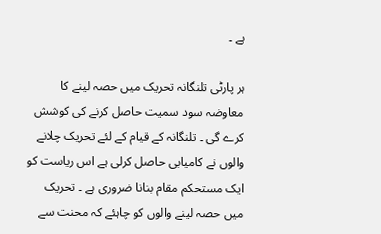ہے ۔

ہر پارٹی تلنگانہ تحریک میں حصہ لینے کا معاوضہ سود سمیت حاصل کرنے کی کوشش کرے گی ۔ تلنگانہ کے قیام کے لئے تحریک چلانے والوں نے کامیابی حاصل کرلی ہے اس ریاست کو ایک مستحکم مقام بنانا ضروری ہے ۔ تحریک میں حصہ لینے والوں کو چاہئے کہ محنت سے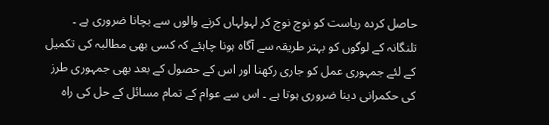حاصل کردہ ریاست کو نوچ نوچ کر لہولہاں کرنے والوں سے بچانا ضروری ہے ۔ تلنگانہ کے لوگوں کو بہتر طریقہ سے آگاہ ہونا چاہئے کہ کسی بھی مطالبہ کی تکمیل کے لئے جمہوری عمل کو جاری رکھنا اور اس کے حصول کے بعد بھی جمہوری طرز کی حکمرانی دینا ضروری ہوتا ہے ۔ اس سے عوام کے تمام مسائل کے حل کی راہ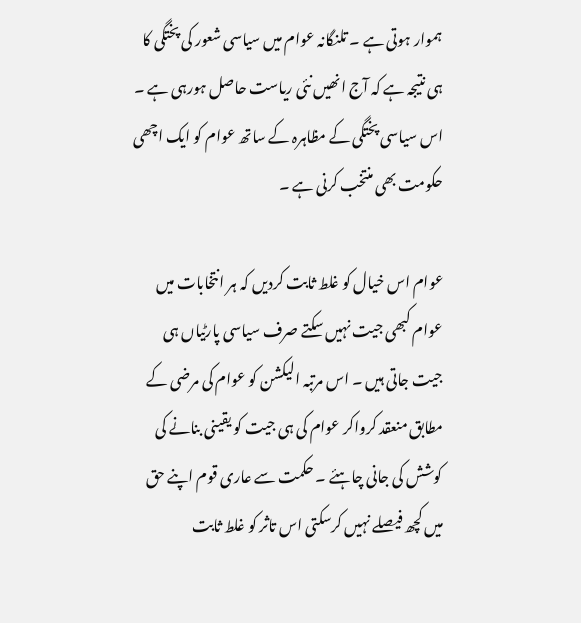ہموار ہوتی ہے ۔ تلنگانہ عوام میں سیاسی شعور کی پختگی کا ہی نتیجہ ہے کہ آج انھیں نئی ریاست حاصل ہورہی ہے ۔ اس سیاسی پختگی کے مظاہرہ کے ساتھ عوام کو ایک اچھی حکومت بھی منتخب کرنی ہے ۔

عوام اس خیال کو غلط ثابت کردیں کہ ہر انتخابات میں عوام کبھی جیت نہیں سکتے صرف سیاسی پارٹیاں ہی جیت جاتی ہیں ۔ اس مرتبہ الیکشن کو عوام کی مرضی کے مطابق منعقد کرواکر عوام کی ہی جیت کو یقینی بنانے کی کوشش کی جانی چاہئے ۔ حکمت سے عاری قوم اپنے حق میں کچھ فیصلے نہیں کرسکتی اس تاثر کو غلط ثابت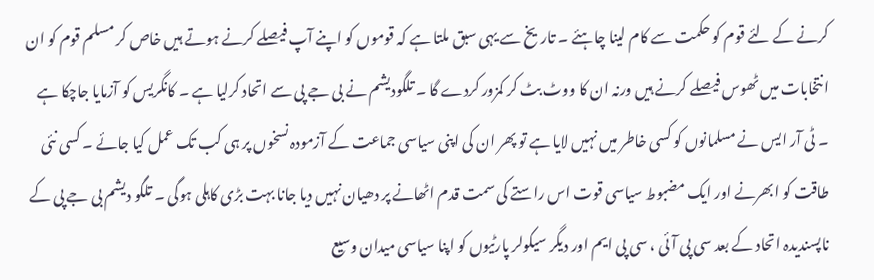کرنے کے لئے قوم کو حکمت سے کام لینا چاہئے ۔ تاریخ سے یہی سبق ملتا ہے کہ قوموں کو اپنے آپ فیصلے کرنے ہوتے ہیں خاص کر مسلم قوم کو ان انتخابات میں ٹھوس فیصلے کرنے ہیں ورنہ ان کا ووٹ بٹ کر کمزور کردے گا ۔ تلگودیشم نے بی جے پی سے اتحاد کرلیا ہے ۔ کانگریس کو آزمایا جاچکا ہے ۔ ٹی آر ایس نے مسلمانوں کو کسی خاطر میں نہیں لایا ہے تو پھر ان کی اپنی سیاسی جماعت کے آزمودہ نسخوں پر ہی کب تک عمل کیا جائے ۔ کسی نئی طاقت کو ابھرنے اور ایک مضبوط سیاسی قوت اس راستے کی سمت قدم اٹھانے پر دھیان نہیں دیا جانا بہت بڑی کاہلی ہوگی ۔ تلگو دیشم بی جے پی کے ناپسندیدہ اتحاد کے بعد سی پی آئی ، سی پی ایم اور دیگر سیکولر پارٹیوں کو اپنا سیاسی میدان وسیع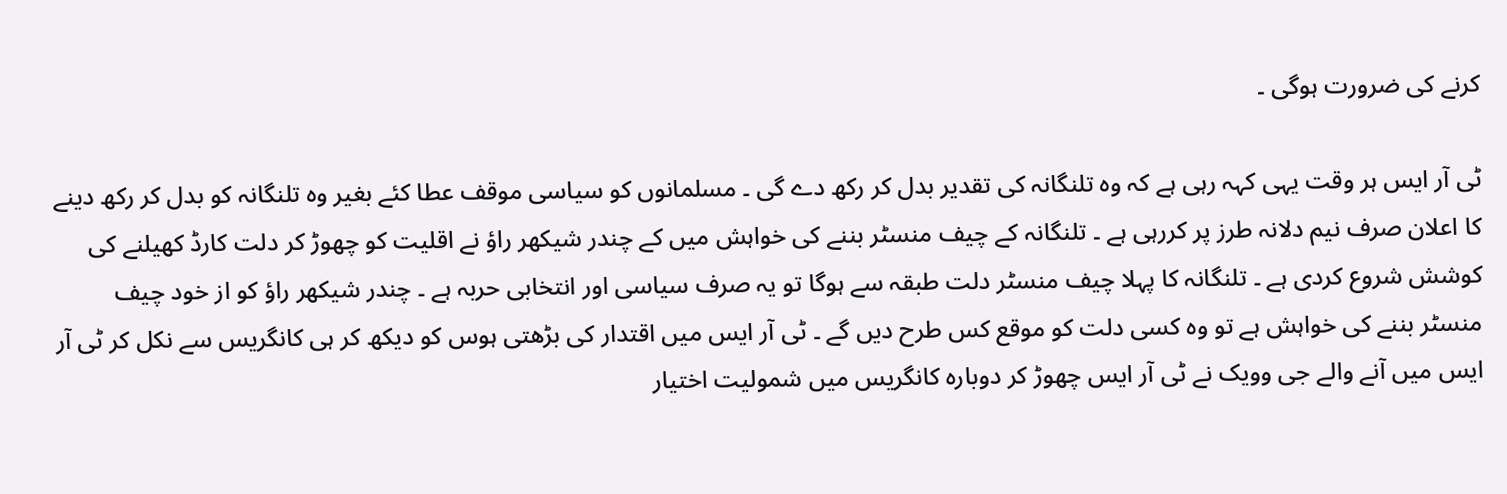کرنے کی ضرورت ہوگی ۔

ٹی آر ایس ہر وقت یہی کہہ رہی ہے کہ وہ تلنگانہ کی تقدیر بدل کر رکھ دے گی ۔ مسلمانوں کو سیاسی موقف عطا کئے بغیر وہ تلنگانہ کو بدل کر رکھ دینے کا اعلان صرف نیم دلانہ طرز پر کررہی ہے ۔ تلنگانہ کے چیف منسٹر بننے کی خواہش میں کے چندر شیکھر راؤ نے اقلیت کو چھوڑ کر دلت کارڈ کھیلنے کی کوشش شروع کردی ہے ۔ تلنگانہ کا پہلا چیف منسٹر دلت طبقہ سے ہوگا تو یہ صرف سیاسی اور انتخابی حربہ ہے ۔ چندر شیکھر راؤ کو از خود چیف منسٹر بننے کی خواہش ہے تو وہ کسی دلت کو موقع کس طرح دیں گے ۔ ٹی آر ایس میں اقتدار کی بڑھتی ہوس کو دیکھ کر ہی کانگریس سے نکل کر ٹی آر ایس میں آنے والے جی وویک نے ٹی آر ایس چھوڑ کر دوبارہ کانگریس میں شمولیت اختیار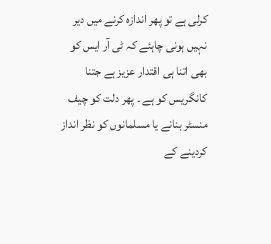کرلی ہے تو پھر اندازہ کرنے میں دیر نہیں ہونی چاہئے کہ ٹی آر ایس کو بھی اتنا ہی اقتدار عزیز ہے جتنا کانگریس کو ہے ۔ پھر دلت کو چیف منسٹر بنانے یا مسلمانوں کو نظر انداز کردینے کے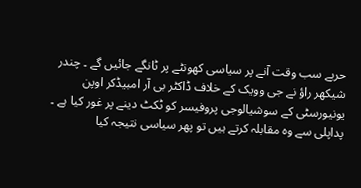حربے سب وقت آنے پر سیاسی کھونٹے پر ٹانگے جائیں گے ۔ چندر شیکھر راؤ نے جی وویک کے خلاف ڈاکٹر بی آر امبیڈکر اوپن یونیورسٹی کے سوشیالوجی پروفیسر کو ٹکٹ دینے پر غور کیا ہے ۔ پداپلی سے وہ مقابلہ کرتے ہیں تو پھر سیاسی نتیجہ کیا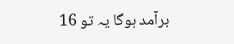برآمد ہوگا یہ تو 16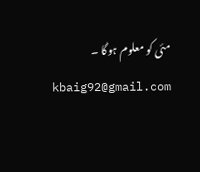مئی کو معلوم ہوگا ۔
kbaig92@gmail.com